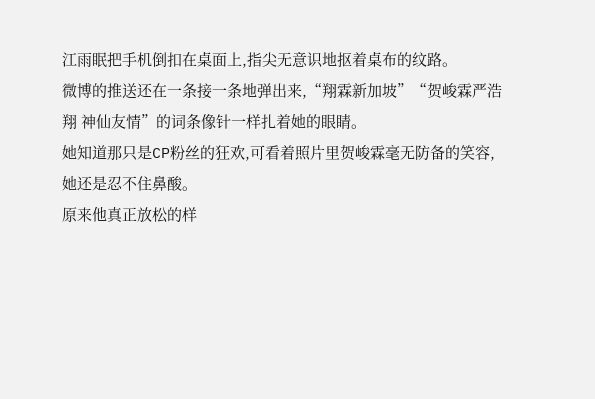江雨眠把手机倒扣在桌面上,指尖无意识地抠着桌布的纹路。
微博的推送还在一条接一条地弹出来,“翔霖新加坡”“贺峻霖严浩翔 神仙友情”的词条像针一样扎着她的眼睛。
她知道那只是CP粉丝的狂欢,可看着照片里贺峻霖毫无防备的笑容,她还是忍不住鼻酸。
原来他真正放松的样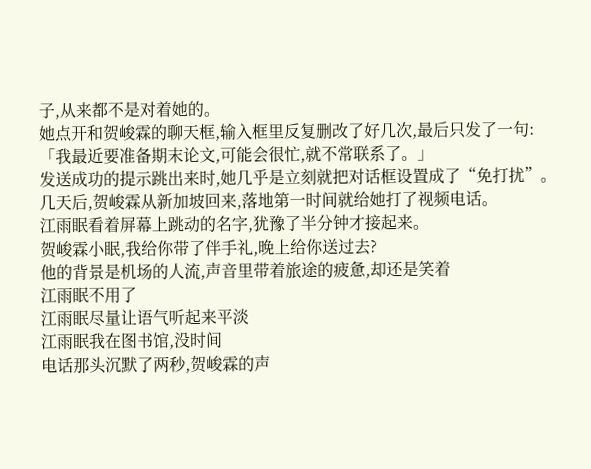子,从来都不是对着她的。
她点开和贺峻霖的聊天框,输入框里反复删改了好几次,最后只发了一句:「我最近要准备期末论文,可能会很忙,就不常联系了。」
发送成功的提示跳出来时,她几乎是立刻就把对话框设置成了“免打扰”。
几天后,贺峻霖从新加坡回来,落地第一时间就给她打了视频电话。
江雨眠看着屏幕上跳动的名字,犹豫了半分钟才接起来。
贺峻霖小眠,我给你带了伴手礼,晚上给你送过去?
他的背景是机场的人流,声音里带着旅途的疲惫,却还是笑着
江雨眠不用了
江雨眠尽量让语气听起来平淡
江雨眠我在图书馆,没时间
电话那头沉默了两秒,贺峻霖的声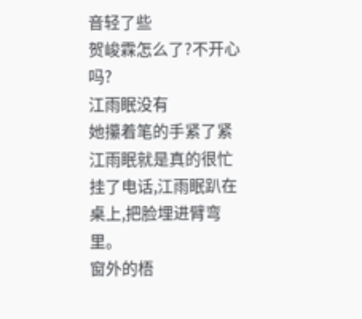音轻了些
贺峻霖怎么了?不开心吗?
江雨眠没有
她攥着笔的手紧了紧
江雨眠就是真的很忙
挂了电话,江雨眠趴在桌上,把脸埋进臂弯里。
窗外的梧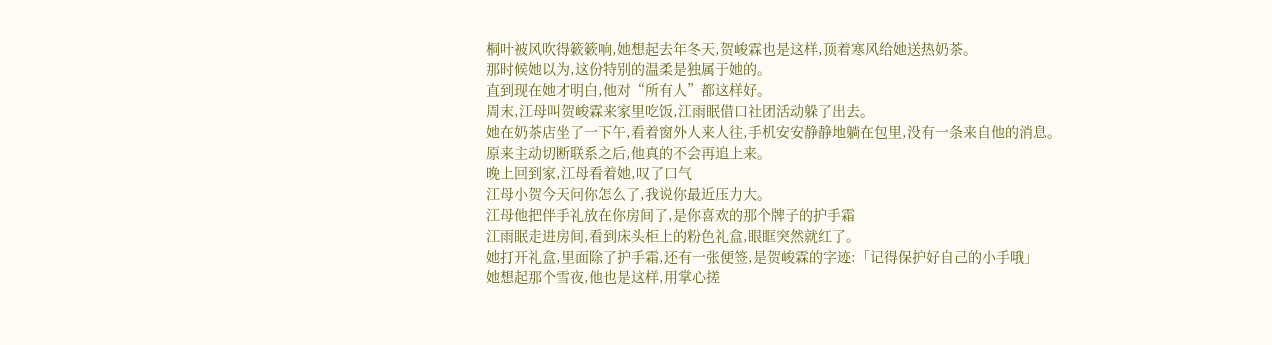桐叶被风吹得簌簌响,她想起去年冬天,贺峻霖也是这样,顶着寒风给她送热奶茶。
那时候她以为,这份特别的温柔是独属于她的。
直到现在她才明白,他对“所有人”都这样好。
周末,江母叫贺峻霖来家里吃饭,江雨眠借口社团活动躲了出去。
她在奶茶店坐了一下午,看着窗外人来人往,手机安安静静地躺在包里,没有一条来自他的消息。
原来主动切断联系之后,他真的不会再追上来。
晚上回到家,江母看着她,叹了口气
江母小贺今天问你怎么了,我说你最近压力大。
江母他把伴手礼放在你房间了,是你喜欢的那个牌子的护手霜
江雨眠走进房间,看到床头柜上的粉色礼盒,眼眶突然就红了。
她打开礼盒,里面除了护手霜,还有一张便签,是贺峻霖的字迹:「记得保护好自己的小手哦」
她想起那个雪夜,他也是这样,用掌心搓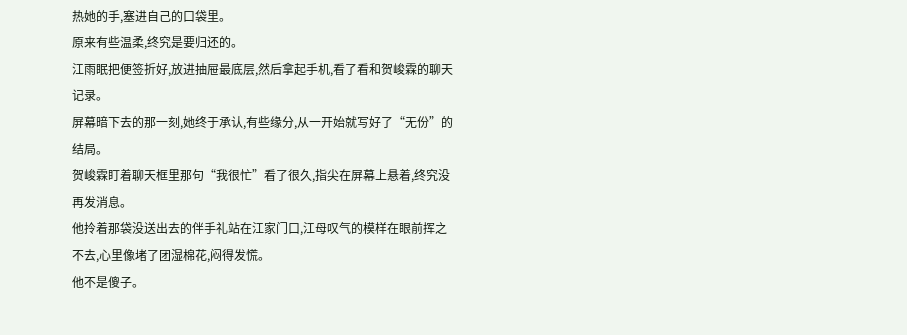热她的手,塞进自己的口袋里。
原来有些温柔,终究是要归还的。
江雨眠把便签折好,放进抽屉最底层,然后拿起手机,看了看和贺峻霖的聊天记录。
屏幕暗下去的那一刻,她终于承认,有些缘分,从一开始就写好了“无份”的结局。
贺峻霖盯着聊天框里那句“我很忙”看了很久,指尖在屏幕上悬着,终究没再发消息。
他拎着那袋没送出去的伴手礼站在江家门口,江母叹气的模样在眼前挥之不去,心里像堵了团湿棉花,闷得发慌。
他不是傻子。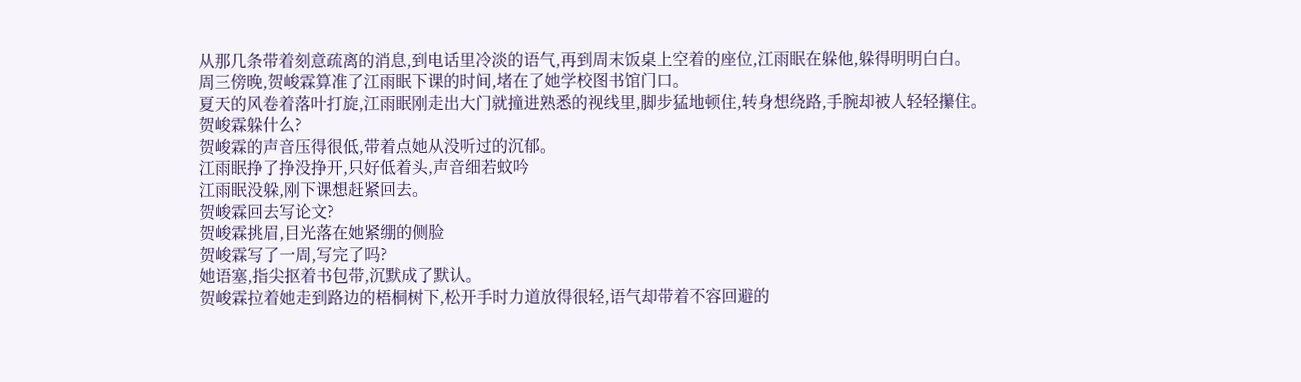从那几条带着刻意疏离的消息,到电话里冷淡的语气,再到周末饭桌上空着的座位,江雨眠在躲他,躲得明明白白。
周三傍晚,贺峻霖算准了江雨眠下课的时间,堵在了她学校图书馆门口。
夏天的风卷着落叶打旋,江雨眠刚走出大门就撞进熟悉的视线里,脚步猛地顿住,转身想绕路,手腕却被人轻轻攥住。
贺峻霖躲什么?
贺峻霖的声音压得很低,带着点她从没听过的沉郁。
江雨眠挣了挣没挣开,只好低着头,声音细若蚊吟
江雨眠没躲,刚下课想赶紧回去。
贺峻霖回去写论文?
贺峻霖挑眉,目光落在她紧绷的侧脸
贺峻霖写了一周,写完了吗?
她语塞,指尖抠着书包带,沉默成了默认。
贺峻霖拉着她走到路边的梧桐树下,松开手时力道放得很轻,语气却带着不容回避的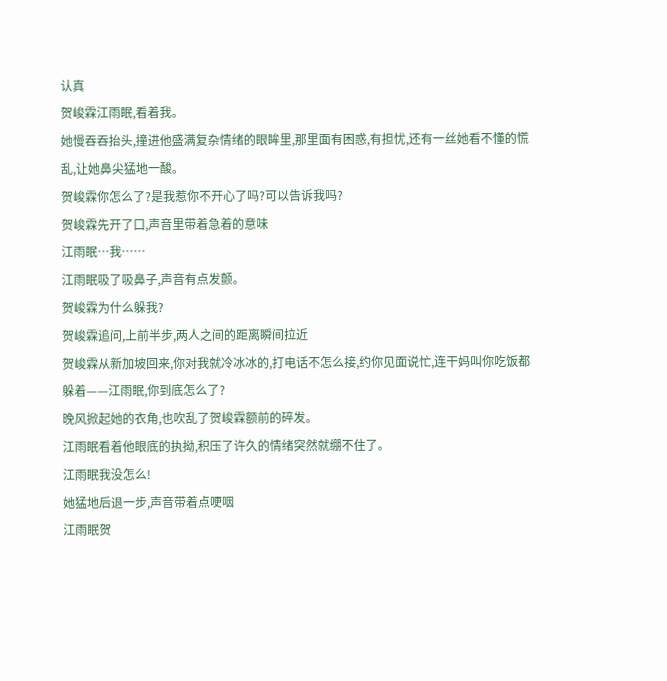认真
贺峻霖江雨眠,看着我。
她慢吞吞抬头,撞进他盛满复杂情绪的眼眸里,那里面有困惑,有担忧,还有一丝她看不懂的慌乱,让她鼻尖猛地一酸。
贺峻霖你怎么了?是我惹你不开心了吗?可以告诉我吗?
贺峻霖先开了口,声音里带着急着的意味
江雨眠…我……
江雨眠吸了吸鼻子,声音有点发颤。
贺峻霖为什么躲我?
贺峻霖追问,上前半步,两人之间的距离瞬间拉近
贺峻霖从新加坡回来,你对我就冷冰冰的,打电话不怎么接,约你见面说忙,连干妈叫你吃饭都躲着——江雨眠,你到底怎么了?
晚风掀起她的衣角,也吹乱了贺峻霖额前的碎发。
江雨眠看着他眼底的执拗,积压了许久的情绪突然就绷不住了。
江雨眠我没怎么!
她猛地后退一步,声音带着点哽咽
江雨眠贺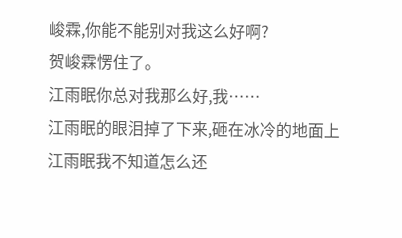峻霖,你能不能别对我这么好啊?
贺峻霖愣住了。
江雨眠你总对我那么好,我……
江雨眠的眼泪掉了下来,砸在冰冷的地面上
江雨眠我不知道怎么还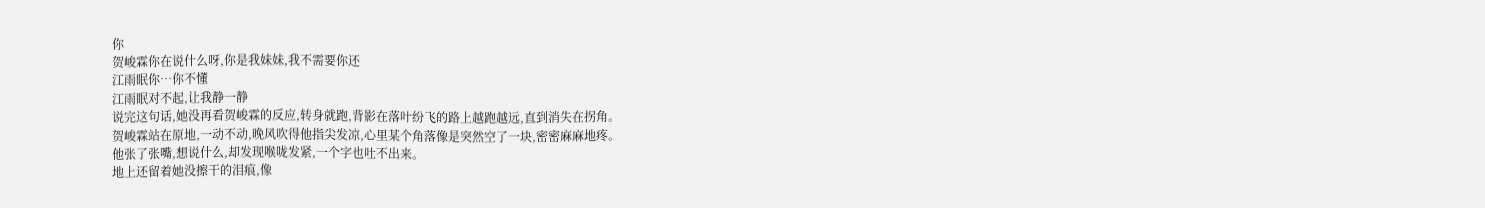你
贺峻霖你在说什么呀,你是我妹妹,我不需要你还
江雨眠你…你不懂
江雨眠对不起,让我静一静
说完这句话,她没再看贺峻霖的反应,转身就跑,背影在落叶纷飞的路上越跑越远,直到消失在拐角。
贺峻霖站在原地,一动不动,晚风吹得他指尖发凉,心里某个角落像是突然空了一块,密密麻麻地疼。
他张了张嘴,想说什么,却发现喉咙发紧,一个字也吐不出来。
地上还留着她没擦干的泪痕,像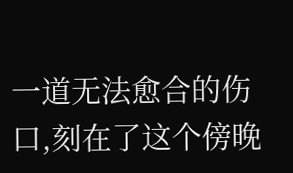一道无法愈合的伤口,刻在了这个傍晚